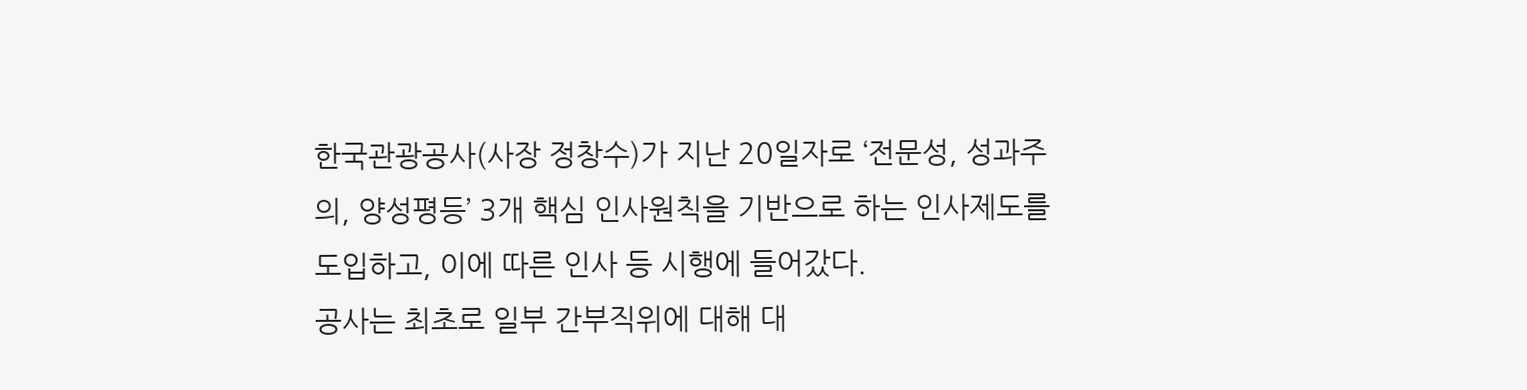한국관광공사(사장 정창수)가 지난 20일자로 ‘전문성, 성과주의, 양성평등’ 3개 핵심 인사원칙을 기반으로 하는 인사제도를 도입하고, 이에 따른 인사 등 시행에 들어갔다.
공사는 최초로 일부 간부직위에 대해 대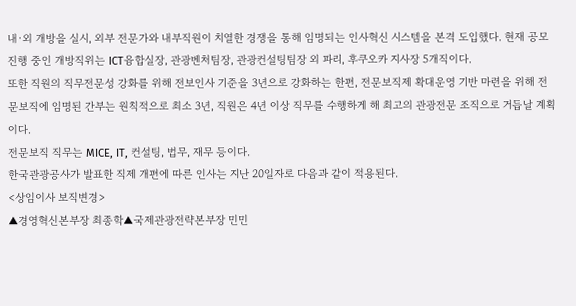내·외 개방을 실시, 외부 전문가와 내부직원이 치열한 경쟁을 통해 임명되는 인사혁신 시스템을 본격 도입했다. 현재 공모 진행 중인 개방직위는 ICT융합실장, 관광벤처팀장, 관광컨설팅팀장 외 파리, 후쿠오카 지사장 5개직이다.
또한 직원의 직무전문성 강화를 위해 전보인사 기준을 3년으로 강화하는 한편, 전문보직제 확대운영 기반 마련을 위해 전문보직에 임명된 간부는 원칙적으로 최소 3년, 직원은 4년 이상 직무를 수행하게 해 최고의 관광전문 조직으로 거듭날 계획이다.
전문보직 직무는 MICE, IT, 컨설팅, 법무, 재무 등이다.
한국관광공사가 발표한 직제 개편에 따른 인사는 지난 20일자로 다음과 같이 적용된다.
<상임이사 보직변경>
▲경영혁신본부장 최종학▲국제관광전략본부장 민민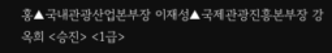홍▲국내관광산업본부장 이재성▲국제관광진흥본부장 강옥희 <승진> <1급>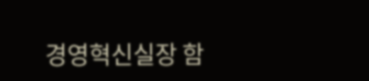경영혁신실장 함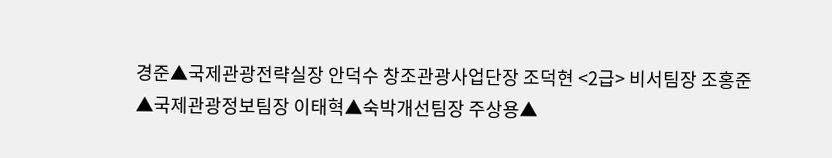경준▲국제관광전략실장 안덕수 창조관광사업단장 조덕현 <2급> 비서팀장 조홍준▲국제관광정보팀장 이태혁▲숙박개선팀장 주상용▲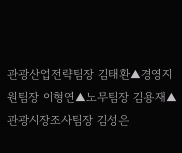관광산업전략팀장 김태환▲경영지원팀장 이형연▲노무팀장 김용재▲관광시장조사팀장 김성은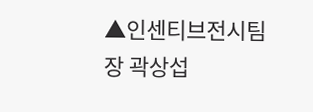▲인센티브전시팀장 곽상섭